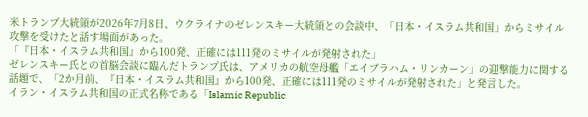米トランプ大統領が2026年7月8日、ウクライナのゼレンスキー大統領との会談中、「日本・イスラム共和国」からミサイル攻撃を受けたと話す場面があった。
「『日本・イスラム共和国』から100発、正確には111発のミサイルが発射された」
ゼレンスキー氏との首脳会談に臨んだトランプ氏は、アメリカの航空母艦「エイブラハム・リンカーン」の迎撃能力に関する話題で、「2か月前、『日本・イスラム共和国』から100発、正確には111発のミサイルが発射された」と発言した。
イラン・イスラム共和国の正式名称である「Islamic Republic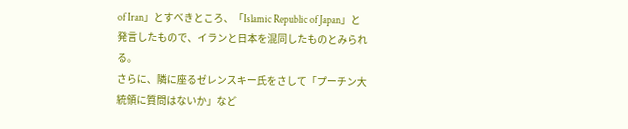of Iran」とすべきところ、「Islamic Republic of Japan」と発言したもので、イランと日本を混同したものとみられる。
さらに、隣に座るゼレンスキー氏をさして「プーチン大統領に質問はないか」など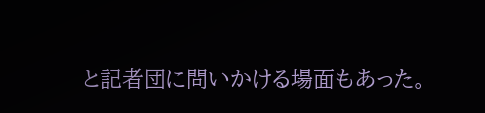と記者団に問いかける場面もあった。